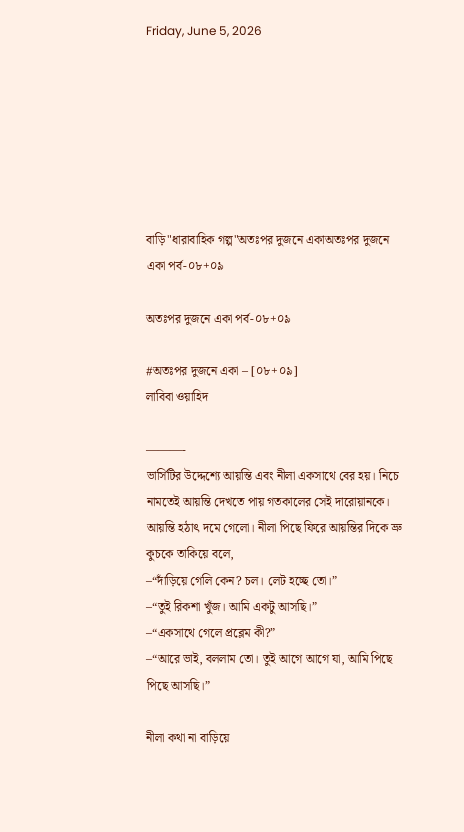Friday, June 5, 2026







বাড়ি"ধারাবাহিক গল্প"অতঃপর দুজনে একাঅতঃপর দুজনে একা পর্ব-০৮+০৯

অতঃপর দুজনে একা পর্ব-০৮+০৯

#অতঃপর দুজনে একা – [০৮+০৯]
লাবিবা ওয়াহিদ

———-
ভার্সিটির উদ্দেশ্যে আয়ন্তি এবং নীলা একসাথে বের হয়। নিচে নামতেই আয়ন্তি দেখতে পায় গতকালের সেই দারোয়ানকে। আয়ন্তি হঠাৎ দমে গেলো। নীলা পিছে ফিরে আয়ন্তির দিকে ভ্রু কুচকে তাকিয়ে বলে,
–“দাঁড়িয়ে গেলি কেন? চল। লেট হচ্ছে তো।”
–“তুই রিকশা খুঁজ। আমি একটু আসছি।”
–“একসাথে গেলে প্রব্লেম কী?”
–“আরে ভাই, বললাম তো। তুই আগে আগে যা, আমি পিছে পিছে আসছি।”

নীলা কথা না বাড়িয়ে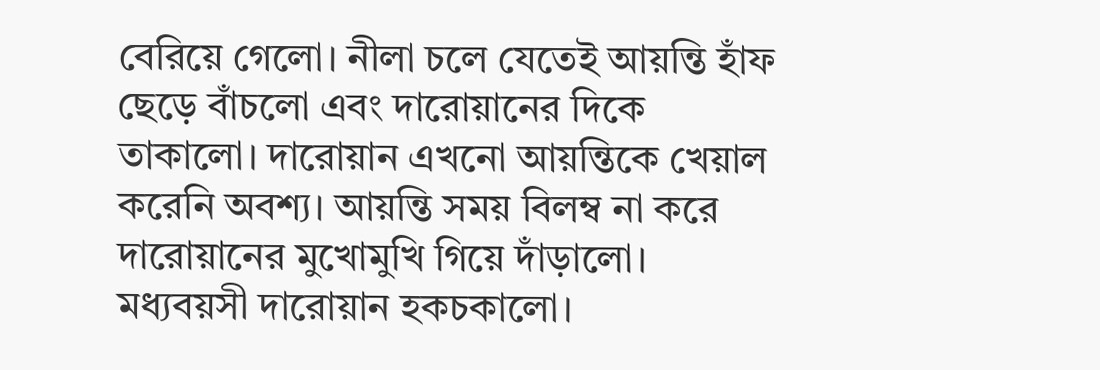বেরিয়ে গেলো। নীলা চলে যেতেই আয়ন্তি হাঁফ ছেড়ে বাঁচলো এবং দারোয়ানের দিকে তাকালো। দারোয়ান এখনো আয়ন্তিকে খেয়াল করেনি অবশ্য। আয়ন্তি সময় বিলম্ব না করে দারোয়ানের মুখোমুখি গিয়ে দাঁড়ালো। মধ্যবয়সী দারোয়ান হকচকালো।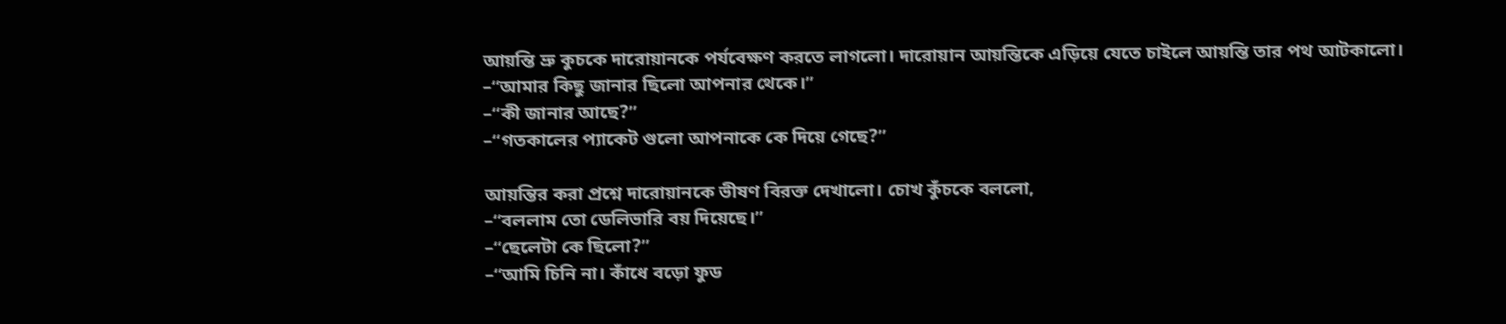আয়ন্তি ভ্রু কুচকে দারোয়ানকে পর্যবেক্ষণ করতে লাগলো। দারোয়ান আয়ন্তিকে এড়িয়ে যেতে চাইলে আয়ন্তি তার পথ আটকালো।
–“আমার কিছু জানার ছিলো আপনার থেকে।”
–“কী জানার আছে?”
–“গতকালের প্যাকেট গুলো আপনাকে কে দিয়ে গেছে?”

আয়ন্তির করা প্রশ্নে দারোয়ানকে ভীষণ বিরক্ত দেখালো। চোখ কুঁচকে বললো,
–“বললাম তো ডেলিভারি বয় দিয়েছে।”
–“ছেলেটা কে ছিলো?”
–“আমি চিনি না। কাঁধে বড়ো ফুড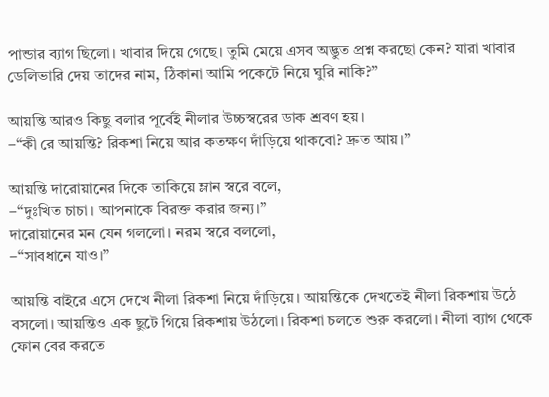পান্ডার ব্যাগ ছিলো। খাবার দিয়ে গেছে। তুমি মেয়ে এসব অদ্ভুত প্রশ্ন করছো কেন? যারা খাবার ডেলিভারি দেয় তাদের নাম, ঠিকানা আমি পকেটে নিয়ে ঘুরি নাকি?”

আয়ন্তি আরও কিছু বলার পূর্বেই নীলার উচ্চস্বরের ডাক শ্রবণ হয়।
–“কী রে আয়ন্তি? রিকশা নিয়ে আর কতক্ষণ দাঁড়িয়ে থাকবো? দ্রুত আয়।”

আয়ন্তি দারোয়ানের দিকে তাকিয়ে ম্লান স্বরে বলে,
–“দুঃখিত চাচা। আপনাকে বিরক্ত করার জন্য।”
দারোয়ানের মন যেন গললো। নরম স্বরে বললো,
–“সাবধানে যাও।”

আয়ন্তি বাইরে এসে দেখে নীলা রিকশা নিয়ে দাঁড়িয়ে। আয়ন্তিকে দেখতেই নীলা রিকশায় উঠে বসলো। আয়ন্তিও এক ছুটে গিয়ে রিকশায় উঠলো। রিকশা চলতে শুরু করলো। নীলা ব্যাগ থেকে ফোন বের করতে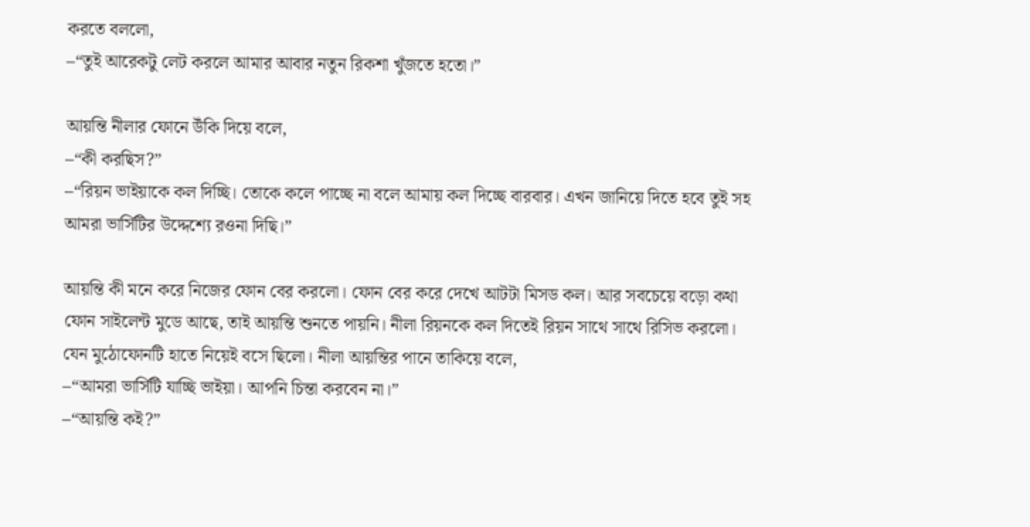করতে বললো,
–“তুই আরেকটু লেট করলে আমার আবার নতুন রিকশা খুঁজতে হতো।”

আয়ন্তি নীলার ফোনে উঁকি দিয়ে বলে,
–“কী করছিস?”
–“রিয়ন ভাইয়াকে কল দিচ্ছি। তোকে কলে পাচ্ছে না বলে আমায় কল দিচ্ছে বারবার। এখন জানিয়ে দিতে হবে তুই সহ আমরা ভার্সিটির উদ্দেশ্যে রওনা দিছি।”

আয়ন্তি কী মনে করে নিজের ফোন বের করলো। ফোন বের করে দেখে আটটা মিসড কল। আর সবচেয়ে বড়ো কথা ফোন সাইলেন্ট মুডে আছে, তাই আয়ন্তি শুনতে পায়নি। নীলা রিয়নকে কল দিতেই রিয়ন সাথে সাথে রিসিভ করলো। যেন মুঠোফোনটি হাতে নিয়েই বসে ছিলো। নীলা আয়ন্তির পানে তাকিয়ে বলে,
–“আমরা ভার্সিটি যাচ্ছি ভাইয়া। আপনি চিন্তা করবেন না।”
–“আয়ন্তি কই?”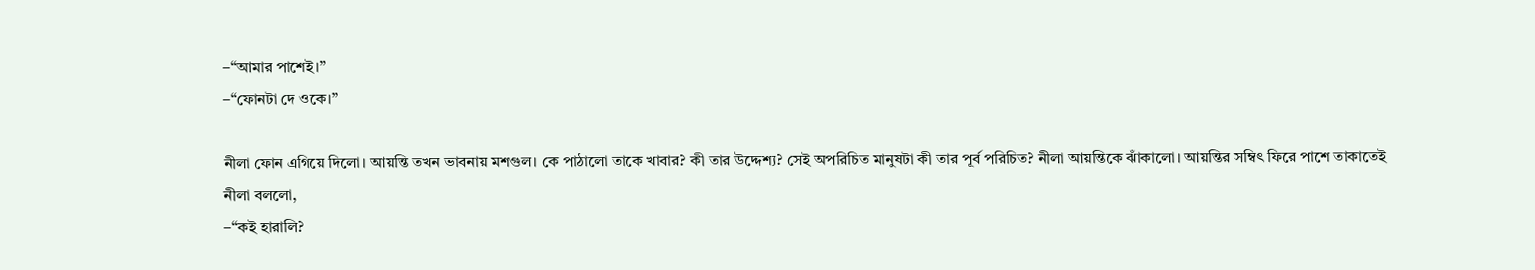–“আমার পাশেই।”
–“ফোনটা দে ওকে।”

নীলা ফোন এগিয়ে দিলো। আয়ন্তি তখন ভাবনায় মশগুল। কে পাঠালো তাকে খাবার? কী তার উদ্দেশ্য? সেই অপরিচিত মানুষটা কী তার পূর্ব পরিচিত? নীলা আয়ন্তিকে ঝাঁকালো। আয়ন্তির সম্বিৎ ফিরে পাশে তাকাতেই নীলা বললো,
–“কই হারালি?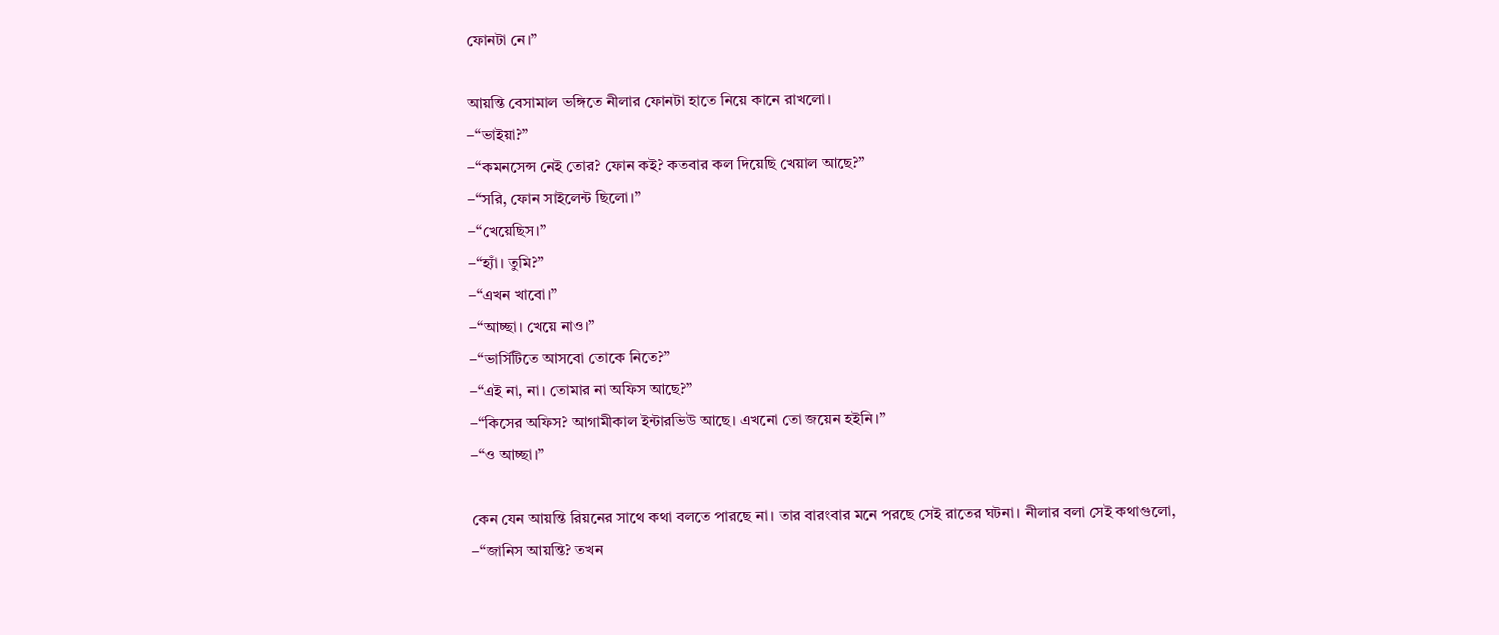ফোনটা নে।”

আয়ন্তি বেসামাল ভঙ্গিতে নীলার ফোনটা হাতে নিয়ে কানে রাখলো।
–“ভাইয়া?”
–“কমনসেন্স নেই তোর? ফোন কই? কতবার কল দিয়েছি খেয়াল আছে?”
–“সরি, ফোন সাইলেন্ট ছিলো।”
–“খেয়েছিস।”
–“হ্যাঁ। তুমি?”
–“এখন খাবো।”
–“আচ্ছা। খেয়ে নাও।”
–“ভার্সিটিতে আসবো তোকে নিতে?”
–“এই না, না। তোমার না অফিস আছে?”
–“কিসের অফিস? আগামীকাল ইন্টারভিউ আছে। এখনো তো জয়েন হইনি।”
–“ও আচ্ছা।”

কেন যেন আয়ন্তি রিয়নের সাথে কথা বলতে পারছে না। তার বারংবার মনে পরছে সেই রাতের ঘটনা। নীলার বলা সেই কথাগুলো,
–“জানিস আয়ন্তি? তখন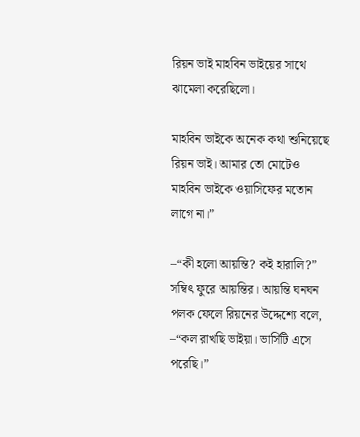রিয়ন ভাই মাহবিন ভাইয়ের সাথে ঝামেলা করেছিলো।

মাহবিন ভাইকে অনেক কথা শুনিয়েছে রিয়ন ভাই। আমার তো মোটেও মাহবিন ভাইকে ওয়াসিফের মতোন লাগে না।”

–“কী হলো আয়ন্তি? কই হারালি?”
সম্বিৎ ফুরে আয়ন্তির। আয়ন্তি ঘনঘন পলক ফেলে রিয়নের উদ্দেশ্যে বলে,
–“কল রাখছি ভাইয়া। ভার্সিটি এসে পরেছি।”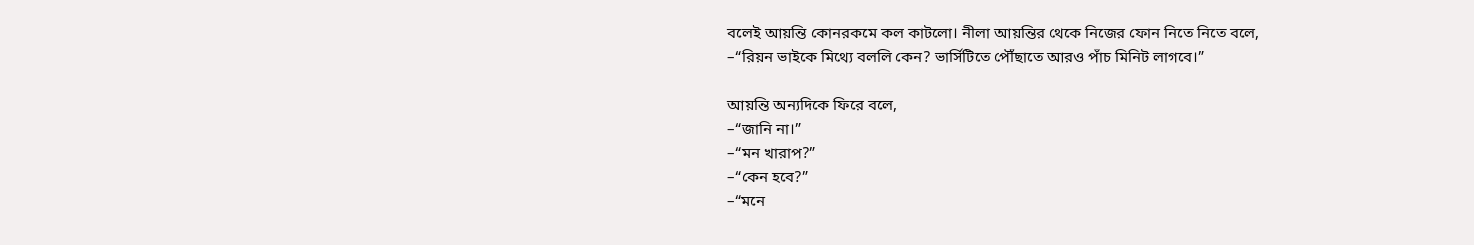বলেই আয়ন্তি কোনরকমে কল কাটলো। নীলা আয়ন্তির থেকে নিজের ফোন নিতে নিতে বলে,
–“রিয়ন ভাইকে মিথ্যে বললি কেন? ভার্সিটিতে পৌঁছাতে আরও পাঁচ মিনিট লাগবে।”

আয়ন্তি অন্যদিকে ফিরে বলে,
–“জানি না।”
–“মন খারাপ?”
–“কেন হবে?”
–“মনে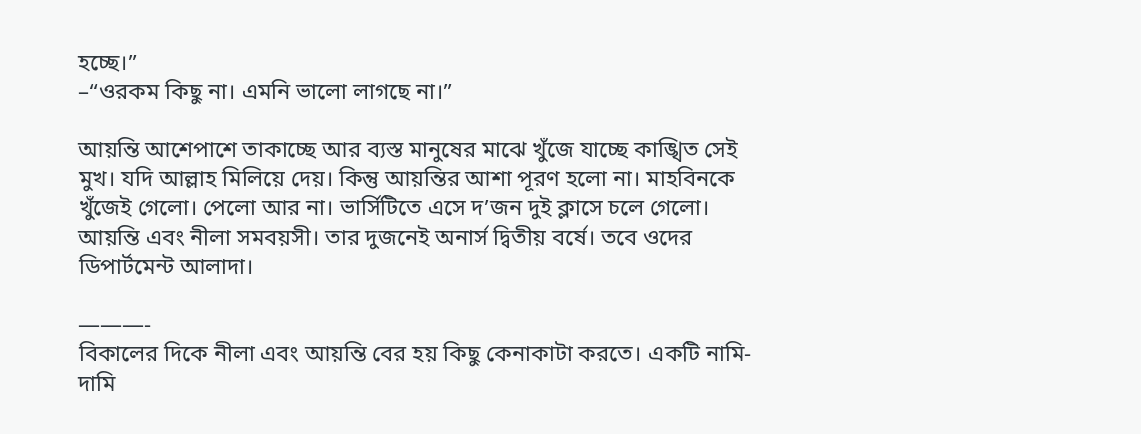হচ্ছে।”
–“ওরকম কিছু না। এমনি ভালো লাগছে না।”

আয়ন্তি আশেপাশে তাকাচ্ছে আর ব্যস্ত মানুষের মাঝে খুঁজে যাচ্ছে কাঙ্খিত সেই মুখ। যদি আল্লাহ মিলিয়ে দেয়। কিন্তু আয়ন্তির আশা পূরণ হলো না। মাহবিনকে খুঁজেই গেলো। পেলো আর না। ভার্সিটিতে এসে দ’জন দুই ক্লাসে চলে গেলো। আয়ন্তি এবং নীলা সমবয়সী। তার দুজনেই অনার্স দ্বিতীয় বর্ষে। তবে ওদের ডিপার্টমেন্ট আলাদা।

———-
বিকালের দিকে নীলা এবং আয়ন্তি বের হয় কিছু কেনাকাটা করতে। একটি নামি-দামি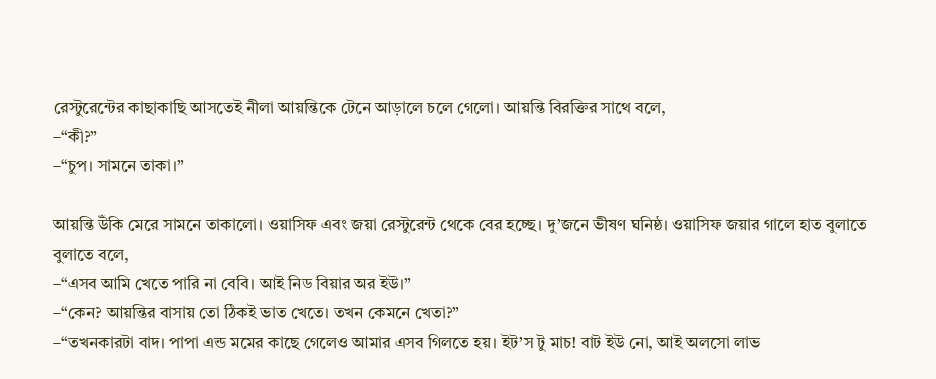রেস্টুরেন্টের কাছাকাছি আসতেই নীলা আয়ন্তিকে টেনে আড়ালে চলে গেলো। আয়ন্তি বিরক্তির সাথে বলে,
–“কী?”
–“চুপ। সামনে তাকা।”

আয়ন্তি উঁকি মেরে সামনে তাকালো। ওয়াসিফ এবং জয়া রেস্টুরেন্ট থেকে বের হচ্ছে। দু’জনে ভীষণ ঘনিষ্ঠ। ওয়াসিফ জয়ার গালে হাত বুলাতে বুলাতে বলে,
–“এসব আমি খেতে পারি না বেবি। আই নিড বিয়ার অর ইউ।”
–“কেন? আয়ন্তির বাসায় তো ঠিকই ভাত খেতে। তখন কেমনে খেতা?”
–“তখনকারটা বাদ। পাপা এন্ড মমের কাছে গেলেও আমার এসব গিলতে হয়। ইট’স টু মাচ! বাট ইউ নো, আই অলসো লাভ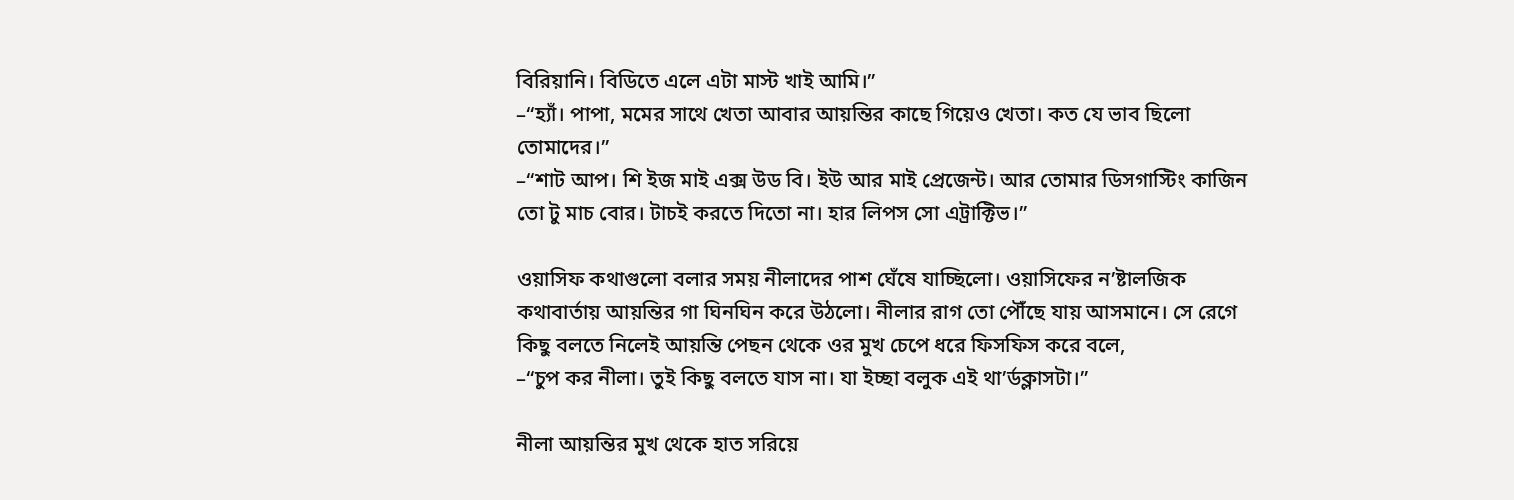বিরিয়ানি। বিডিতে এলে এটা মাস্ট খাই আমি।”
–“হ্যাঁ। পাপা, মমের সাথে খেতা আবার আয়ন্তির কাছে গিয়েও খেতা। কত যে ভাব ছিলো তোমাদের।”
–“শাট আপ। শি ইজ মাই এক্স উড বি। ইউ আর মাই প্রেজেন্ট। আর তোমার ডিসগাস্টিং কাজিন তো টু মাচ বোর। টাচই করতে দিতো না। হার লিপস সো এট্রাক্টিভ।”

ওয়াসিফ কথাগুলো বলার সময় নীলাদের পাশ ঘেঁষে যাচ্ছিলো। ওয়াসিফের ন’ষ্টালজিক কথাবার্তায় আয়ন্তির গা ঘিনঘিন করে উঠলো। নীলার রাগ তো পৌঁছে যায় আসমানে। সে রেগে কিছু বলতে নিলেই আয়ন্তি পেছন থেকে ওর মুখ চেপে ধরে ফিসফিস করে বলে,
–“চুপ কর নীলা। তুই কিছু বলতে যাস না। যা ইচ্ছা বলুক এই থা’র্ডক্লাসটা।”

নীলা আয়ন্তির মুখ থেকে হাত সরিয়ে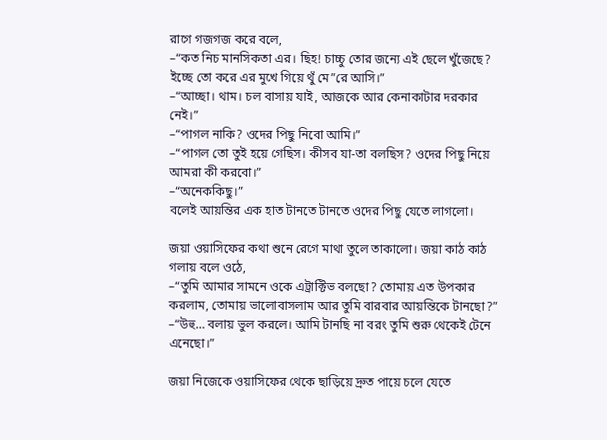রাগে গজগজ করে বলে,
–“কত নিচ মানসিকতা এর। ছিহ! চাচ্চু তোর জন্যে এই ছেলে খুঁজেছে? ইচ্ছে তো করে এর মুখে গিয়ে থুঁ মে”রে আসি।”
–“আচ্ছা। থাম। চল বাসায় যাই, আজকে আর কেনাকাটার দরকার নেই।”
–“পাগল নাকি? ওদের পিছু নিবো আমি।”
–“পাগল তো তুই হয়ে গেছিস। কীসব যা-তা বলছিস? ওদের পিছু নিয়ে আমরা কী করবো।”
–“অনেককিছু।”
বলেই আয়ন্তির এক হাত টানতে টানতে ওদের পিছু যেতে লাগলো।

জয়া ওয়াসিফের কথা শুনে রেগে মাথা তুলে তাকালো। জয়া কাঠ কাঠ গলায় বলে ওঠে,
–“তুমি আমার সামনে ওকে এট্রাক্টিভ বলছো? তোমায় এত উপকার করলাম, তোমায় ভালোবাসলাম আর তুমি বারবার আয়ন্তিকে টানছো?”
–“উহু… বলায় ভুল করলে। আমি টানছি না বরং তুমি শুরু থেকেই টেনে এনেছো।”

জয়া নিজেকে ওয়াসিফের থেকে ছাড়িয়ে দ্রুত পায়ে চলে যেতে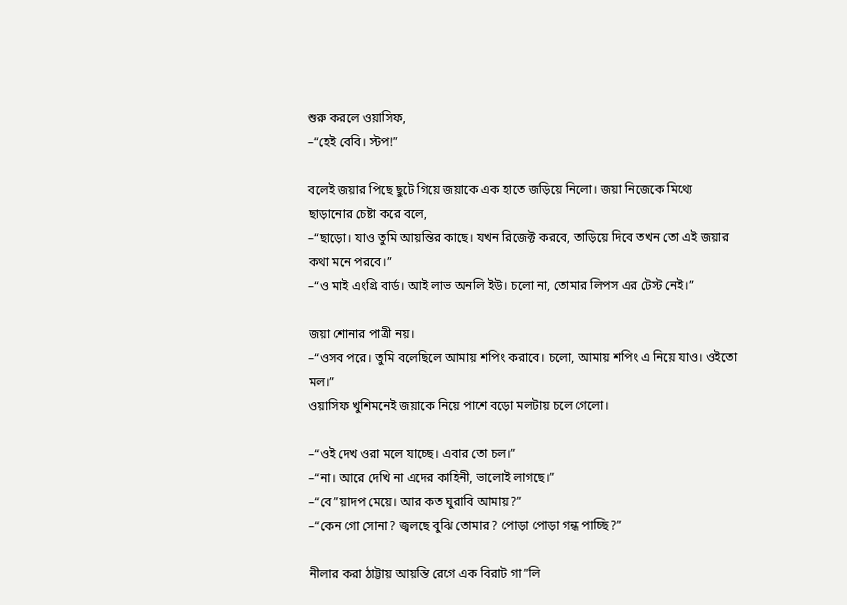শুরু করলে ওয়াসিফ,
–“হেই বেবি। স্টপ!”

বলেই জয়ার পিছে ছুটে গিয়ে জয়াকে এক হাতে জড়িয়ে নিলো। জয়া নিজেকে মিথ্যে ছাড়ানোর চেষ্টা করে বলে,
–“ছাড়ো। যাও তুমি আয়ন্তির কাছে। যখন রিজেক্ট করবে, তাড়িয়ে দিবে তখন তো এই জয়ার কথা মনে পরবে।”
–“ও মাই এংগ্রি বার্ড। আই লাভ অনলি ইউ। চলো না, তোমার লিপস এর টেস্ট নেই।”

জয়া শোনার পাত্রী নয়।
–“ওসব পরে। তুমি বলেছিলে আমায় শপিং করাবে। চলো, আমায় শপিং এ নিয়ে যাও। ওইতো মল।”
ওয়াসিফ খুশিমনেই জয়াকে নিয়ে পাশে বড়ো মলটায় চলে গেলো।

–“ওই দেখ ওরা মলে যাচ্ছে। এবার তো চল।”
–“না। আরে দেখি না এদের কাহিনী, ভালোই লাগছে।”
–“বে”য়াদপ মেয়ে। আর কত ঘুরাবি আমায়?”
–“কেন গো সোনা? জ্বলছে বুঝি তোমার? পোড়া পোড়া গন্ধ পাচ্ছি?”

নীলার করা ঠাট্টায় আয়ন্তি রেগে এক বিরাট গা”লি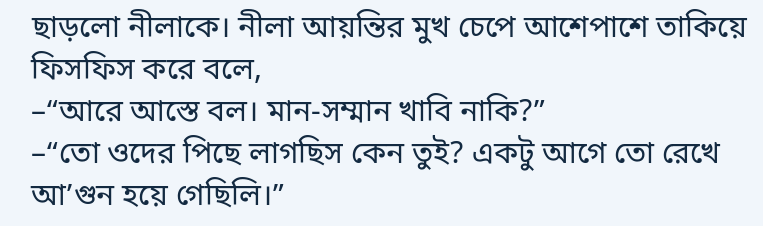ছাড়লো নীলাকে। নীলা আয়ন্তির মুখ চেপে আশেপাশে তাকিয়ে ফিসফিস করে বলে,
–“আরে আস্তে বল। মান-সম্মান খাবি নাকি?”
–“তো ওদের পিছে লাগছিস কেন তুই? একটু আগে তো রেখে আ’গুন হয়ে গেছিলি।”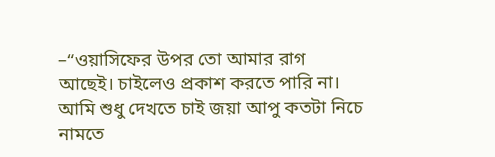–“ওয়াসিফের উপর তো আমার রাগ আছেই। চাইলেও প্রকাশ করতে পারি না। আমি শুধু দেখতে চাই জয়া আপু কতটা নিচে নামতে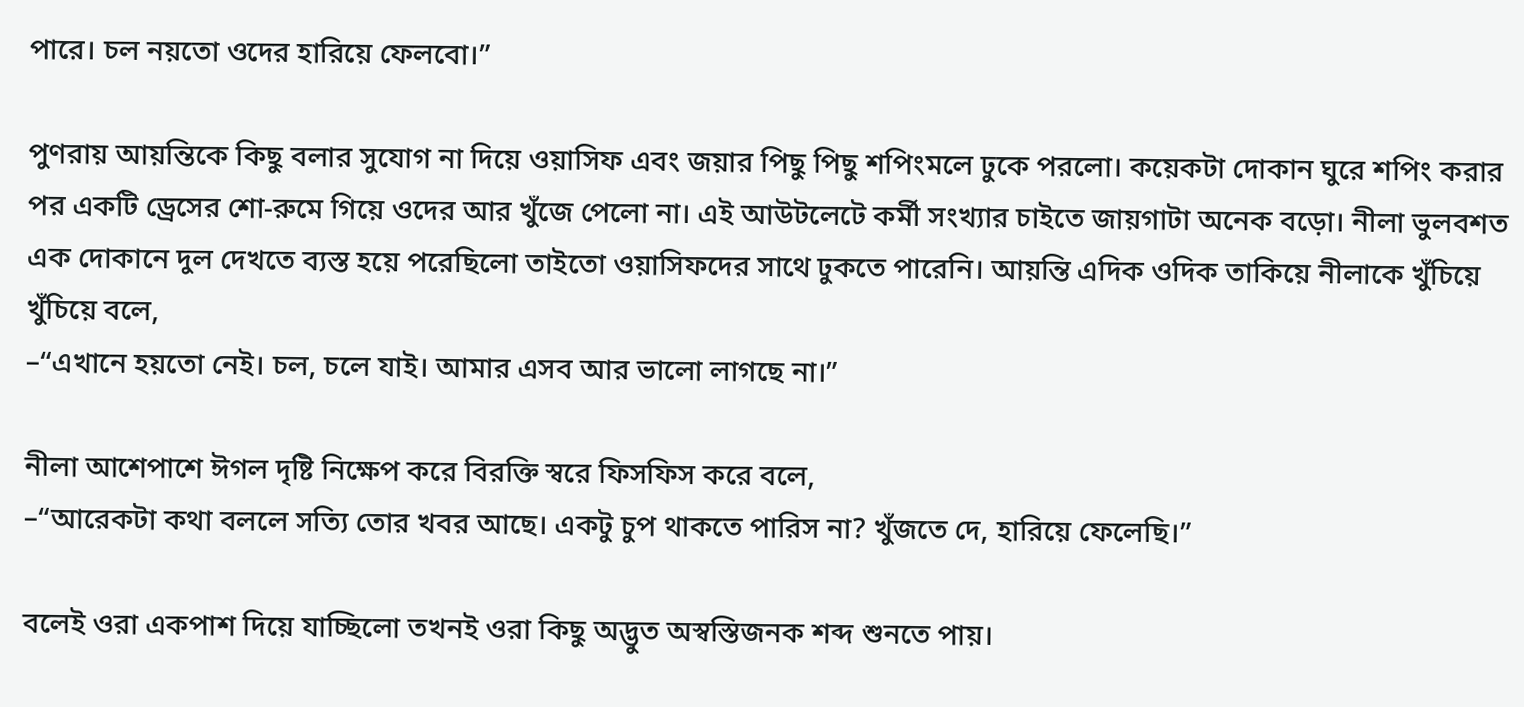পারে। চল নয়তো ওদের হারিয়ে ফেলবো।”

পুণরায় আয়ন্তিকে কিছু বলার সুযোগ না দিয়ে ওয়াসিফ এবং জয়ার পিছু পিছু শপিংমলে ঢুকে পরলো। কয়েকটা দোকান ঘুরে শপিং করার পর একটি ড্রেসের শো-রুমে গিয়ে ওদের আর খুঁজে পেলো না। এই আউটলেটে কর্মী সংখ্যার চাইতে জায়গাটা অনেক বড়ো। নীলা ভুলবশত এক দোকানে দুল দেখতে ব্যস্ত হয়ে পরেছিলো তাইতো ওয়াসিফদের সাথে ঢুকতে পারেনি। আয়ন্তি এদিক ওদিক তাকিয়ে নীলাকে খুঁচিয়ে খুঁচিয়ে বলে,
–“এখানে হয়তো নেই। চল, চলে যাই। আমার এসব আর ভালো লাগছে না।”

নীলা আশেপাশে ঈগল দৃষ্টি নিক্ষেপ করে বিরক্তি স্বরে ফিসফিস করে বলে,
–“আরেকটা কথা বললে সত্যি তোর খবর আছে। একটু চুপ থাকতে পারিস না? খুঁজতে দে, হারিয়ে ফেলেছি।”

বলেই ওরা একপাশ দিয়ে যাচ্ছিলো তখনই ওরা কিছু অদ্ভুত অস্বস্তিজনক শব্দ শুনতে পায়।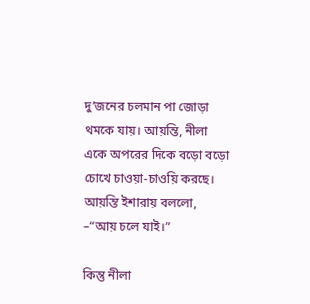দু’জনের চলমান পা জোড়া থমকে যায়। আয়ন্তি, নীলা একে অপরের দিকে বড়ো বড়ো চোখে চাওয়া-চাওয়ি করছে। আয়ন্তি ইশারায় বললো,
–“আয় চলে যাই।”

কিন্তু নীলা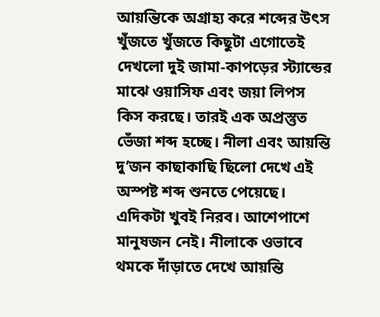আয়ন্তিকে অগ্রাহ্য করে শব্দের উৎস খুঁজতে খুঁজতে কিছুটা এগোতেই দেখলো দুই জামা-কাপড়ের স্ট্যান্ডের মাঝে ওয়াসিফ এবং জয়া লিপস কিস করছে। তারই এক অপ্রস্তুত ভেঁজা শব্দ হচ্ছে। নীলা এবং আয়ন্তি দু’জন কাছাকাছি ছিলো দেখে এই অস্পষ্ট শব্দ শুনতে পেয়েছে। এদিকটা খুবই নিরব। আশেপাশে মানুষজন নেই। নীলাকে ওভাবে থমকে দাঁড়াতে দেখে আয়ন্তি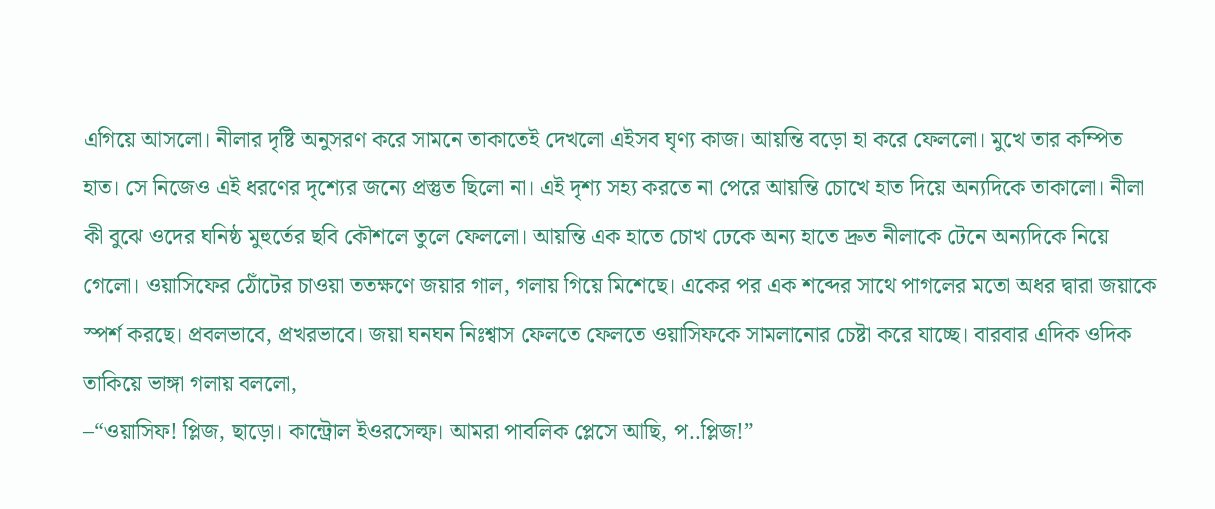এগিয়ে আসলো। নীলার দৃষ্টি অনুসরণ করে সামনে তাকাতেই দেখলো এইসব ঘৃণ্য কাজ। আয়ন্তি বড়ো হা করে ফেললো। মুখে তার কম্পিত হাত। সে নিজেও এই ধরণের দৃশ্যের জন্যে প্রস্তুত ছিলো না। এই দৃশ্য সহ্য করতে না পেরে আয়ন্তি চোখে হাত দিয়ে অন্যদিকে তাকালো। নীলা কী বুঝে ওদের ঘনিষ্ঠ মুহুর্তের ছবি কৌশলে তুলে ফেললো। আয়ন্তি এক হাতে চোখ ঢেকে অন্য হাতে দ্রুত নীলাকে টেনে অন্যদিকে নিয়ে গেলো। ওয়াসিফের ঠোঁটের চাওয়া ততক্ষণে জয়ার গাল, গলায় গিয়ে মিশেছে। একের পর এক শব্দের সাথে পাগলের মতো অধর দ্বারা জয়াকে স্পর্শ করছে। প্রবলভাবে, প্রখরভাবে। জয়া ঘনঘন নিঃশ্বাস ফেলতে ফেলতে ওয়াসিফকে সামলানোর চেষ্টা করে যাচ্ছে। বারবার এদিক ওদিক তাকিয়ে ভাঙ্গা গলায় বললো,
–“ওয়াসিফ! প্লিজ, ছাড়ো। কান্ট্রোল ইওরসেল্ফ। আমরা পাবলিক প্লেসে আছি, প..প্লিজ!”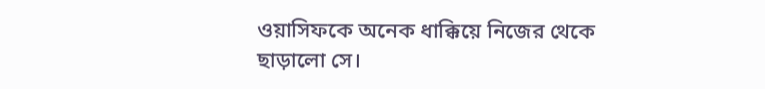ওয়াসিফকে অনেক ধাক্কিয়ে নিজের থেকে ছাড়ালো সে।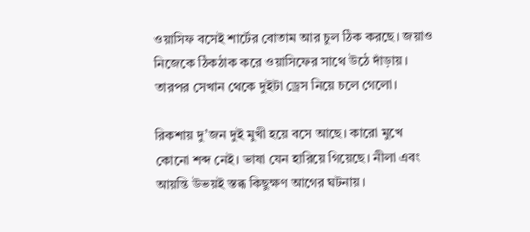ওয়াসিফ বসেই শার্টের বোতাম আর চুল ঠিক করছে। জয়াও নিজেকে ঠিকঠাক করে ওয়াসিফের সাথে উঠে দাঁড়ায়। তারপর সেখান থেকে দুইটা ড্রেস নিয়ে চলে গেলো।

রিকশায় দু’জন দুই মুখী হয়ে বসে আছে। কারো মুখে কোনো শব্দ নেই। ভাষা যেন হারিয়ে গিয়েছে। নীলা এবং আয়ন্তি উভয়ই স্তব্ধ কিছুক্ষণ আগের ঘটনায়।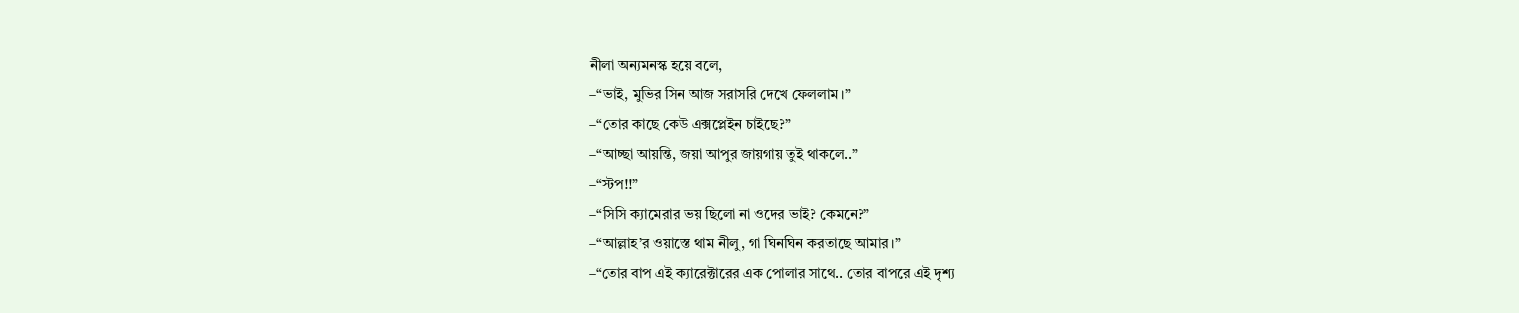নীলা অন্যমনস্ক হয়ে বলে,
–“ভাই, মুভির সিন আজ সরাসরি দেখে ফেললাম।”
–“তোর কাছে কেউ এক্সপ্লেইন চাইছে?”
–“আচ্ছা আয়ন্তি, জয়া আপুর জায়গায় তুই থাকলে..”
–“স্টপ!!”
–“সিসি ক্যামেরার ভয় ছিলো না ওদের ভাই? কেমনে?”
–“আল্লাহ’র ওয়াস্তে থাম নীলু, গা ঘিনঘিন করতাছে আমার।”
–“তোর বাপ এই ক্যারেক্টারের এক পোলার সাথে.. তোর বাপরে এই দৃশ্য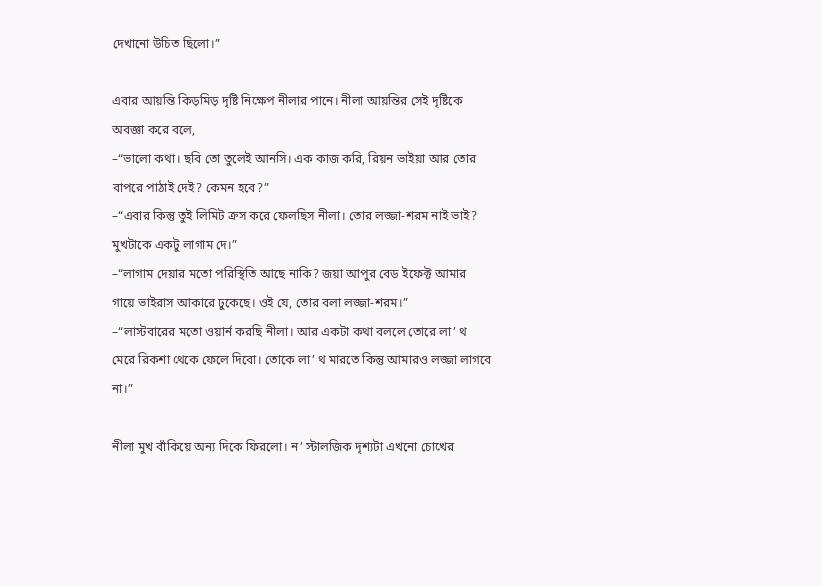দেখানো উচিত ছিলো।”

এবার আয়ন্তি কিড়মিড় দৃষ্টি নিক্ষেপ নীলার পানে। নীলা আয়ন্তির সেই দৃষ্টিকে অবজ্ঞা করে বলে,
–“ভালো কথা। ছবি তো তুলেই আনসি। এক কাজ করি, রিয়ন ভাইয়া আর তোর বাপরে পাঠাই দেই? কেমন হবে?”
–“এবার কিন্তু তুই লিমিট ক্রস করে ফেলছিস নীলা। তোর লজ্জা-শরম নাই ভাই? মুখটাকে একটু লাগাম দে।”
–“লাগাম দেয়ার মতো পরিস্থিতি আছে নাকি? জয়া আপুর বেড ইফেক্ট আমার গায়ে ভাইরাস আকারে ঢুকেছে। ওই যে, তোর বলা লজ্জা-শরম।”
–“লাস্টবারের মতো ওয়ার্ন করছি নীলা। আর একটা কথা বললে তোরে লা’ থ মেরে রিকশা থেকে ফেলে দিবো। তোকে লা’ থ মারতে কিন্তু আমারও লজ্জা লাগবে না।”

নীলা মুখ বাঁকিয়ে অন্য দিকে ফিরলো। ন’ স্টালজিক দৃশ্যটা এখনো চোখের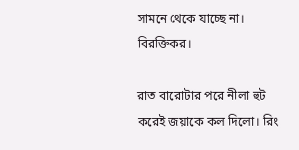সামনে থেকে যাচ্ছে না। বিরক্তিকর।

রাত বারোটার পরে নীলা হুট করেই জয়াকে কল দিলো। রিং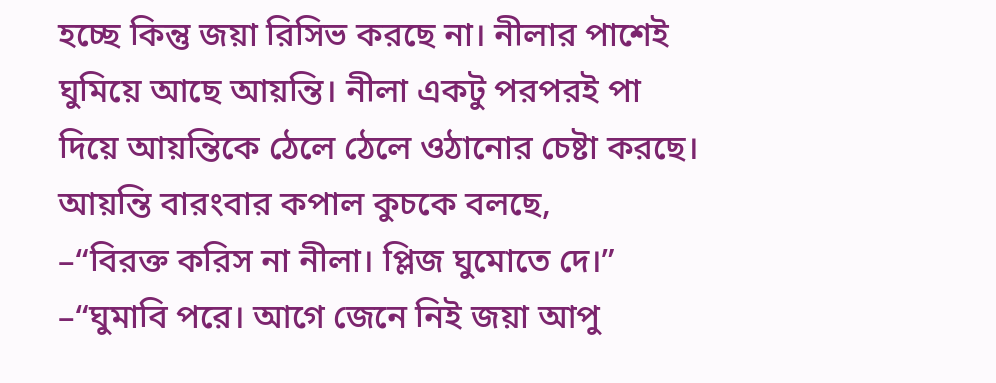হচ্ছে কিন্তু জয়া রিসিভ করছে না। নীলার পাশেই ঘুমিয়ে আছে আয়ন্তি। নীলা একটু পরপরই পা দিয়ে আয়ন্তিকে ঠেলে ঠেলে ওঠানোর চেষ্টা করছে। আয়ন্তি বারংবার কপাল কুচকে বলছে,
–“বিরক্ত করিস না নীলা। প্লিজ ঘুমোতে দে।”
–“ঘুমাবি পরে। আগে জেনে নিই জয়া আপু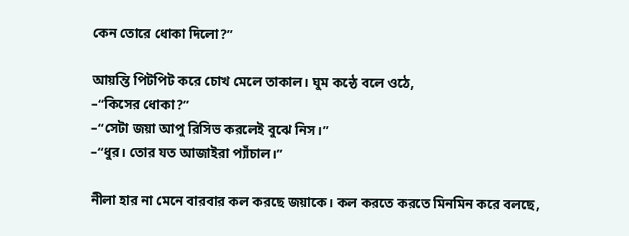কেন তোরে ধোকা দিলো?”

আয়ন্তি পিটপিট করে চোখ মেলে তাকাল। ঘুম কন্ঠে বলে ওঠে,
–“কিসের ধোকা?”
–“সেটা জয়া আপু রিসিভ করলেই বুঝে নিস।”
–“ধুর। তোর যত আজাইরা প্যাঁচাল।”

নীলা হার না মেনে বারবার কল করছে জয়াকে। কল করতে করতে মিনমিন করে বলছে,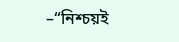–“নিশ্চয়ই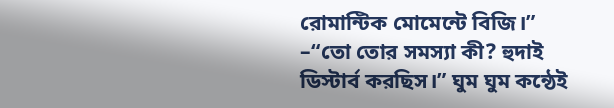রোমান্টিক মোমেন্টে বিজি।”
–“তো তোর সমস্যা কী? হুদাই ডিস্টার্ব করছিস।” ঘুম ঘুম কন্ঠেই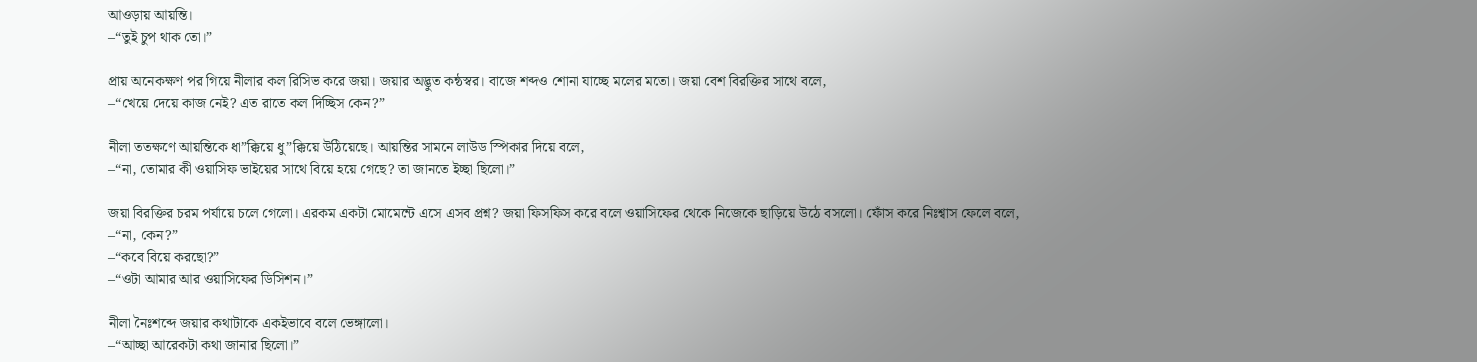আওড়ায় আয়ন্তি।
–“তুই চুপ থাক তো।”

প্রায় অনেকক্ষণ পর গিয়ে নীলার কল রিসিভ করে জয়া। জয়ার অদ্ভুত কন্ঠস্বর। বাজে শব্দও শোনা যাচ্ছে মলের মতো। জয়া বেশ বিরক্তির সাথে বলে,
–“খেয়ে দেয়ে কাজ নেই? এত রাতে কল দিচ্ছিস কেন?”

নীলা ততক্ষণে আয়ন্তিকে ধা”ক্কিয়ে ধু”ক্কিয়ে উঠিয়েছে। আয়ন্তির সামনে লাউড স্পিকার দিয়ে বলে,
–“না, তোমার কী ওয়াসিফ ভাইয়ের সাথে বিয়ে হয়ে গেছে? তা জানতে ইচ্ছা ছিলো।”

জয়া বিরক্তির চরম পর্যায়ে চলে গেলো। এরকম একটা মোমেন্টে এসে এসব প্রশ্ন? জয়া ফিসফিস করে বলে ওয়াসিফের থেকে নিজেকে ছাড়িয়ে উঠে বসলো। ফোঁস করে নিঃশ্বাস ফেলে বলে,
–“না, কেন?”
–“কবে বিয়ে করছো?”
–“ওটা আমার আর ওয়াসিফের ডিসিশন।”

নীলা নৈঃশব্দে জয়ার কথাটাকে একইভাবে বলে ভেঙ্গালো।
–“আচ্ছা আরেকটা কথা জানার ছিলো।”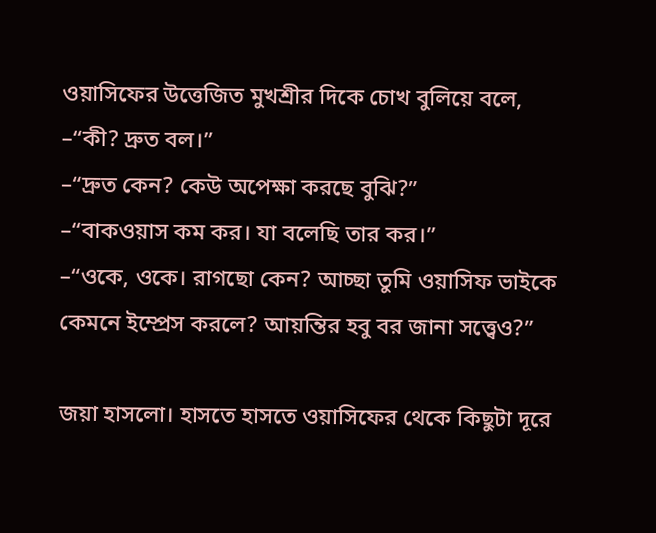ওয়াসিফের উত্তেজিত মুখশ্রীর দিকে চোখ বুলিয়ে বলে,
–“কী? দ্রুত বল।”
–“দ্রুত কেন? কেউ অপেক্ষা করছে বুঝি?”
–“বাকওয়াস কম কর। যা বলেছি তার কর।”
–“ওকে, ওকে। রাগছো কেন? আচ্ছা তুমি ওয়াসিফ ভাইকে কেমনে ইম্প্রেস করলে? আয়ন্তির হবু বর জানা সত্ত্বেও?”

জয়া হাসলো। হাসতে হাসতে ওয়াসিফের থেকে কিছুটা দূরে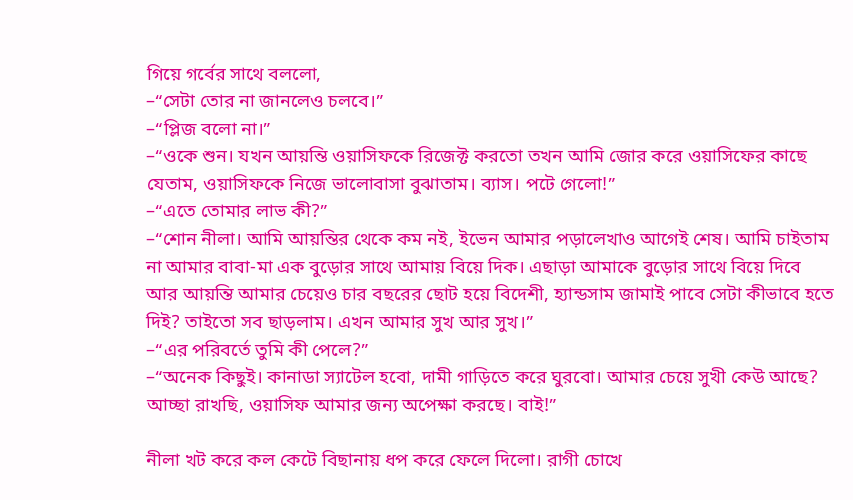গিয়ে গর্বের সাথে বললো,
–“সেটা তোর না জানলেও চলবে।”
–“প্লিজ বলো না।”
–“ওকে শুন। যখন আয়ন্তি ওয়াসিফকে রিজেক্ট করতো তখন আমি জোর করে ওয়াসিফের কাছে যেতাম, ওয়াসিফকে নিজে ভালোবাসা বুঝাতাম। ব্যাস। পটে গেলো!”
–“এতে তোমার লাভ কী?”
–“শোন নীলা। আমি আয়ন্তির থেকে কম নই, ইভেন আমার পড়ালেখাও আগেই শেষ। আমি চাইতাম না আমার বাবা-মা এক বুড়োর সাথে আমায় বিয়ে দিক। এছাড়া আমাকে বুড়োর সাথে বিয়ে দিবে আর আয়ন্তি আমার চেয়েও চার বছরের ছোট হয়ে বিদেশী, হ্যান্ডসাম জামাই পাবে সেটা কীভাবে হতে দিই? তাইতো সব ছাড়লাম। এখন আমার সুখ আর সুখ।”
–“এর পরিবর্তে তুমি কী পেলে?”
–“অনেক কিছুই। কানাডা স্যাটেল হবো, দামী গাড়িতে করে ঘুরবো। আমার চেয়ে সুখী কেউ আছে? আচ্ছা রাখছি, ওয়াসিফ আমার জন্য অপেক্ষা করছে। বাই!”

নীলা খট করে কল কেটে বিছানায় ধপ করে ফেলে দিলো। রাগী চোখে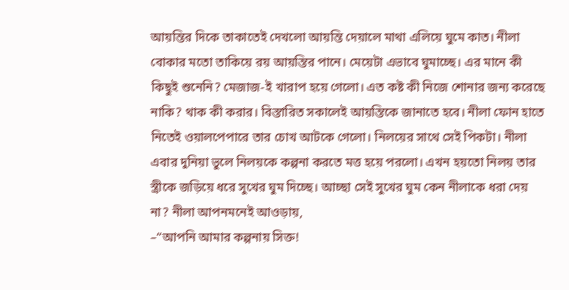আয়ন্তির দিকে তাকাতেই দেখলো আয়ন্তি দেয়ালে মাথা এলিয়ে ঘুমে কাত। নীলা বোকার মতো তাকিয়ে রয় আয়ন্তির পানে। মেয়েটা এভাবে ঘুমাচ্ছে। এর মানে কী কিছুই শুনেনি? মেজাজ-ই খারাপ হয়ে গেলো। এত কষ্ট কী নিজে শোনার জন্য করেছে নাকি? থাক কী করার। বিস্তারিত সকালেই আয়ন্তিকে জানাতে হবে। নীলা ফোন হাতে নিতেই ওয়ালপেপারে তার চোখ আটকে গেলো। নিলয়ের সাথে সেই পিকটা। নীলা এবার দুনিয়া ভুলে নিলয়কে কল্পনা করতে মত্ত হয়ে পরলো। এখন হয়তো নিলয় তার স্ত্রীকে জড়িয়ে ধরে সুখের ঘুম দিচ্ছে। আচ্ছা সেই সুখের ঘুম কেন নীলাকে ধরা দেয় না? নীলা আপনমনেই আওড়ায়,
–“আপনি আমার কল্পনায় সিক্ত!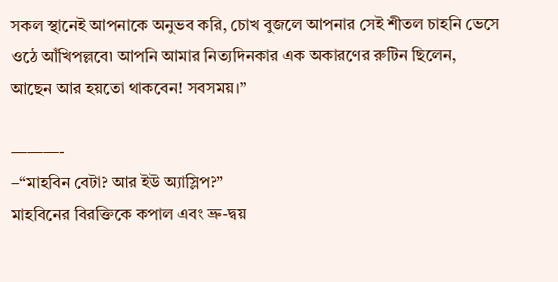সকল স্থানেই আপনাকে অনুভব করি, চোখ বুজলে আপনার সেই শীতল চাহনি ভেসে ওঠে আঁখিপল্লবে৷ আপনি আমার নিত্যদিনকার এক অকারণের রুটিন ছিলেন, আছেন আর হয়তো থাকবেন! সবসময়।”

———-
–“মাহবিন বেটা? আর ইউ অ্যাস্লিপ?”
মাহবিনের বিরক্তিকে কপাল এবং ভ্রু-দ্বয়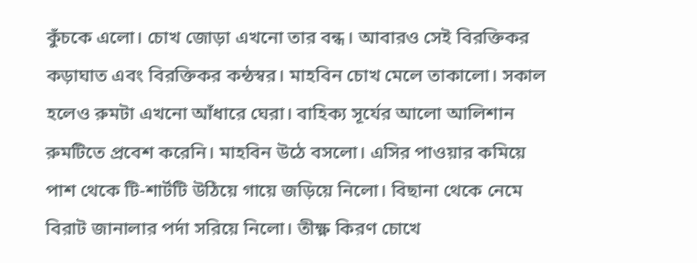কুঁচকে এলো। চোখ জোড়া এখনো তার বন্ধ। আবারও সেই বিরক্তিকর কড়াঘাত এবং বিরক্তিকর কন্ঠস্বর। মাহবিন চোখ মেলে তাকালো। সকাল হলেও রুমটা এখনো আঁধারে ঘেরা। বাহিক্য সূর্যের আলো আলিশান রুমটিতে প্রবেশ করেনি। মাহবিন উঠে বসলো। এসির পাওয়ার কমিয়ে পাশ থেকে টি-শার্টটি উঠিয়ে গায়ে জড়িয়ে নিলো। বিছানা থেকে নেমে বিরাট জানালার পর্দা সরিয়ে নিলো। তীক্ষ্ণ কিরণ চোখে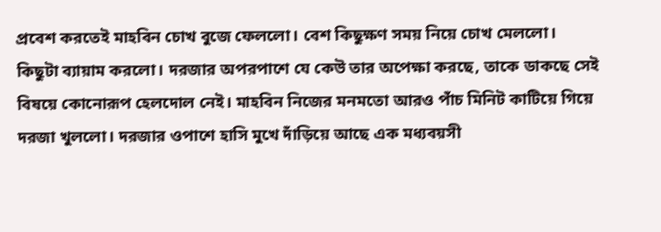প্রবেশ করতেই মাহবিন চোখ বুজে ফেললো। বেশ কিছুক্ষণ সময় নিয়ে চোখ মেললো। কিছুটা ব্যায়াম করলো। দরজার অপরপাশে যে কেউ তার অপেক্ষা করছে, তাকে ডাকছে সেই বিষয়ে কোনোরূপ হেলদোল নেই। মাহবিন নিজের মনমতো আরও পাঁচ মিনিট কাটিয়ে গিয়ে দরজা খুললো। দরজার ওপাশে হাসি মুখে দাঁড়িয়ে আছে এক মধ্যবয়সী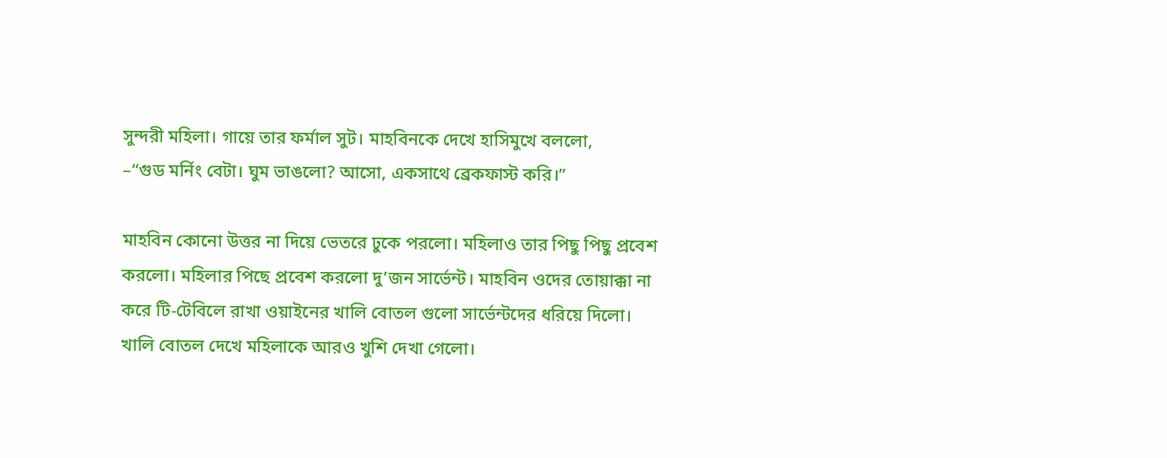সুন্দরী মহিলা। গায়ে তার ফর্মাল সুট। মাহবিনকে দেখে হাসিমুখে বললো,
–“গুড মর্নিং বেটা। ঘুম ভাঙলো? আসো, একসাথে ব্রেকফাস্ট করি।”

মাহবিন কোনো উত্তর না দিয়ে ভেতরে ঢুকে পরলো। মহিলাও তার পিছু পিছু প্রবেশ করলো। মহিলার পিছে প্রবেশ করলো দু’জন সার্ভেন্ট। মাহবিন ওদের তোয়াক্কা না করে টি-টেবিলে রাখা ওয়াইনের খালি বোতল গুলো সার্ভেন্টদের ধরিয়ে দিলো। খালি বোতল দেখে মহিলাকে আরও খুশি দেখা গেলো।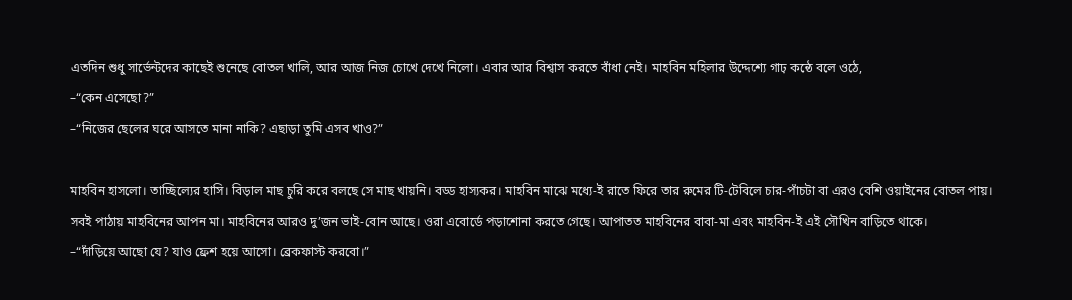এতদিন শুধু সার্ভেন্টদের কাছেই শুনেছে বোতল খালি, আর আজ নিজ চোখে দেখে নিলো। এবার আর বিশ্বাস করতে বাঁধা নেই। মাহবিন মহিলার উদ্দেশ্যে গাঢ় কন্ঠে বলে ওঠে,
–“কেন এসেছো?”
–“নিজের ছেলের ঘরে আসতে মানা নাকি? এছাড়া তুমি এসব খাও?”

মাহবিন হাসলো। তাচ্ছিল্যের হাসি। বিড়াল মাছ চুরি করে বলছে সে মাছ খায়নি। বড্ড হাস্যকর। মাহবিন মাঝে মধ্যে-ই রাতে ফিরে তার রুমের টি-টেবিলে চার-পাঁচটা বা এরও বেশি ওয়াইনের বোতল পায়। সবই পাঠায় মাহবিনের আপন মা। মাহবিনের আরও দু’জন ভাই-বোন আছে। ওরা এবোর্ডে পড়াশোনা করতে গেছে। আপাতত মাহবিনের বাবা-মা এবং মাহবিন-ই এই সৌখিন বাড়িতে থাকে।
–“দাঁড়িয়ে আছো যে? যাও ফ্রেশ হয়ে আসো। ব্রেকফাস্ট করবো।”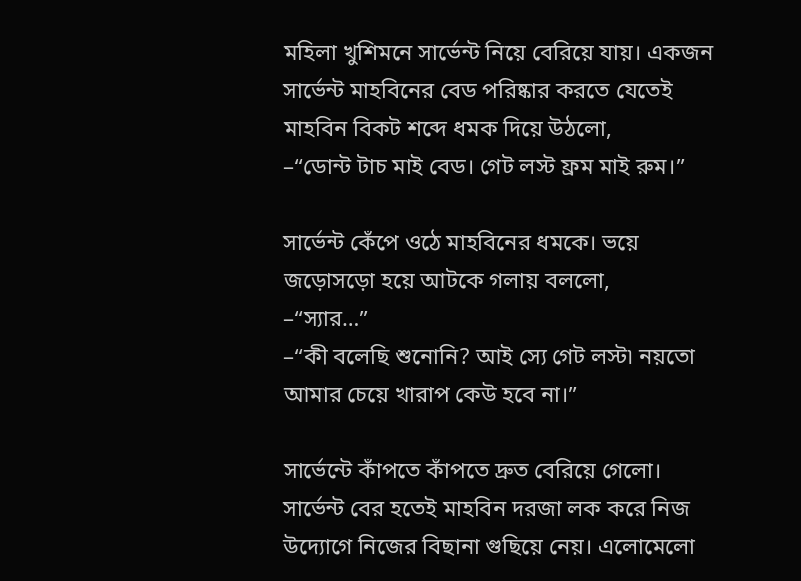মহিলা খুশিমনে সার্ভেন্ট নিয়ে বেরিয়ে যায়। একজন সার্ভেন্ট মাহবিনের বেড পরিষ্কার করতে যেতেই মাহবিন বিকট শব্দে ধমক দিয়ে উঠলো,
–“ডোন্ট টাচ মাই বেড। গেট লস্ট ফ্রম মাই রুম।”

সার্ভেন্ট কেঁপে ওঠে মাহবিনের ধমকে। ভয়ে জড়োসড়ো হয়ে আটকে গলায় বললো,
–“স্যার…”
–“কী বলেছি শুনোনি? আই স্যে গেট লস্ট৷ নয়তো আমার চেয়ে খারাপ কেউ হবে না।”

সার্ভেন্টে কাঁপতে কাঁপতে দ্রুত বেরিয়ে গেলো। সার্ভেন্ট বের হতেই মাহবিন দরজা লক করে নিজ উদ্যোগে নিজের বিছানা গুছিয়ে নেয়। এলোমেলো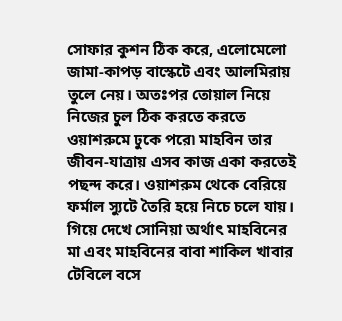সোফার কুশন ঠিক করে, এলোমেলো জামা-কাপড় বাস্কেটে এবং আলমিরায় তুলে নেয়। অতঃপর তোয়াল নিয়ে নিজের চুল ঠিক করতে করতে ওয়াশরুমে ঢুকে পরে৷ মাহবিন তার জীবন-যাত্রায় এসব কাজ একা করতেই পছন্দ করে। ওয়াশরুম থেকে বেরিয়ে ফর্মাল স্যুটে তৈরি হয়ে নিচে চলে যায়। গিয়ে দেখে সোনিয়া অর্থাৎ মাহবিনের মা এবং মাহবিনের বাবা শাকিল খাবার টেবিলে বসে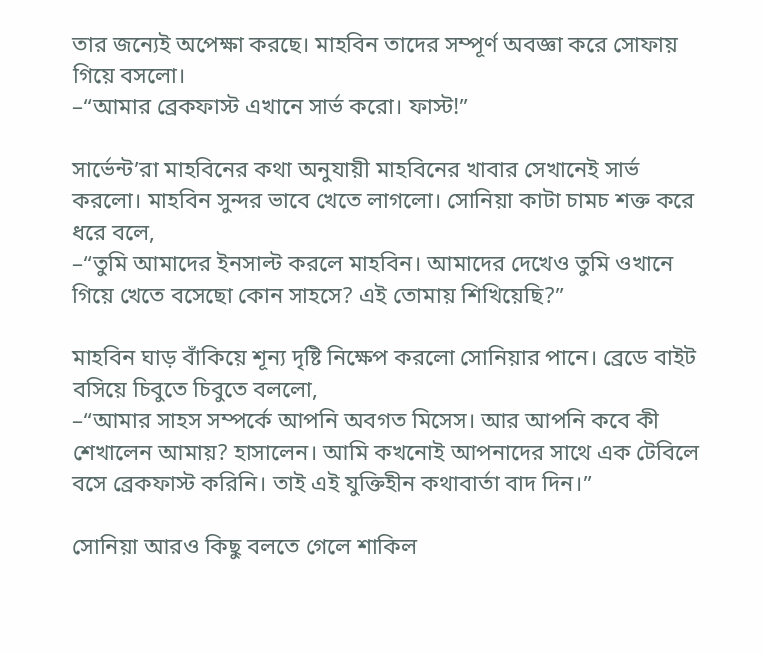তার জন্যেই অপেক্ষা করছে। মাহবিন তাদের সম্পূর্ণ অবজ্ঞা করে সোফায় গিয়ে বসলো।
–“আমার ব্রেকফাস্ট এখানে সার্ভ করো। ফাস্ট!”

সার্ভেন্ট’রা মাহবিনের কথা অনুযায়ী মাহবিনের খাবার সেখানেই সার্ভ করলো। মাহবিন সুন্দর ভাবে খেতে লাগলো। সোনিয়া কাটা চামচ শক্ত করে ধরে বলে,
–“তুমি আমাদের ইনসাল্ট করলে মাহবিন। আমাদের দেখেও তুমি ওখানে গিয়ে খেতে বসেছো কোন সাহসে? এই তোমায় শিখিয়েছি?”

মাহবিন ঘাড় বাঁকিয়ে শূন্য দৃষ্টি নিক্ষেপ করলো সোনিয়ার পানে। ব্রেডে বাইট বসিয়ে চিবুতে চিবুতে বললো,
–“আমার সাহস সম্পর্কে আপনি অবগত মিসেস। আর আপনি কবে কী শেখালেন আমায়? হাসালেন। আমি কখনোই আপনাদের সাথে এক টেবিলে বসে ব্রেকফাস্ট করিনি। তাই এই যুক্তিহীন কথাবার্তা বাদ দিন।”

সোনিয়া আরও কিছু বলতে গেলে শাকিল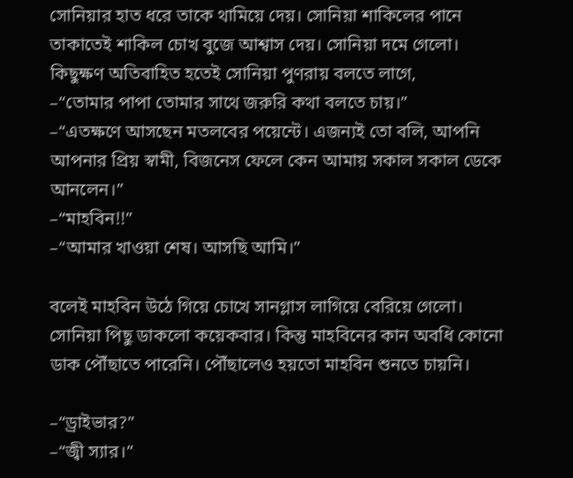সোনিয়ার হাত ধরে তাকে থামিয়ে দেয়। সোনিয়া শাকিলের পানে তাকাতেই শাকিল চোখ বুজে আশ্বাস দেয়। সোনিয়া দমে গেলো। কিছুক্ষণ অতিবাহিত হতেই সোনিয়া পুণরায় বলতে লাগে,
–“তোমার পাপা তোমার সাথে জরুরি কথা বলতে চায়।”
–“এতক্ষণে আসছেন মতলবের পয়েন্টে। এজন্যই তো বলি, আপনি আপনার প্রিয় স্বামী, বিজনেস ফেলে কেন আমায় সকাল সকাল ডেকে আনলেন।”
–“মাহবিন!!”
–“আমার খাওয়া শেষ। আসছি আমি।”

বলেই মাহবিন উঠে গিয়ে চোখে সানগ্লাস লাগিয়ে বেরিয়ে গেলো। সোনিয়া পিছু ডাকলো কয়েকবার। কিন্তু মাহবিনের কান অবধি কোনো ডাক পৌঁছাতে পারেনি। পৌঁছালেও হয়তো মাহবিন শুনতে চায়নি।

–“ড্রাইভার?”
–“জ্বী স্যার।”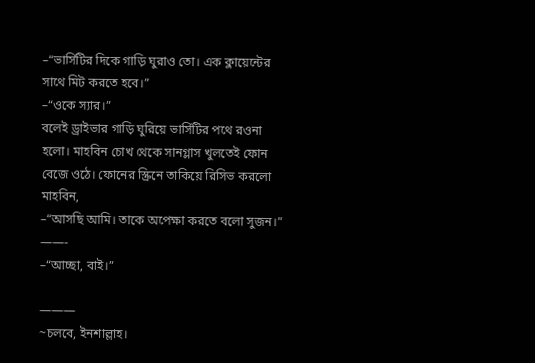–“ভার্সিটির দিকে গাড়ি ঘুরাও তো। এক ক্লায়েন্টের সাথে মিট করতে হবে।”
–“ওকে স্যার।”
বলেই ড্রাইভার গাড়ি ঘুরিয়ে ভার্সিটির পথে রওনা হলো। মাহবিন চোখ থেকে সানগ্লাস খুলতেই ফোন বেজে ওঠে। ফোনের স্ক্রিনে তাকিয়ে রিসিভ করলো মাহবিন,
–“আসছি আমি। তাকে অপেক্ষা করতে বলো সুজন।”
——-
–“আচ্ছা, বাই।”

———
~চলবে, ইনশাল্লাহ।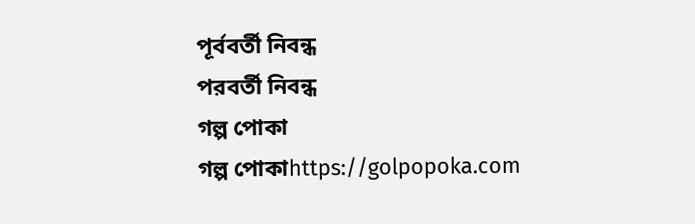পূর্ববর্তী নিবন্ধ
পরবর্তী নিবন্ধ
গল্প পোকা
গল্প পোকাhttps://golpopoka.com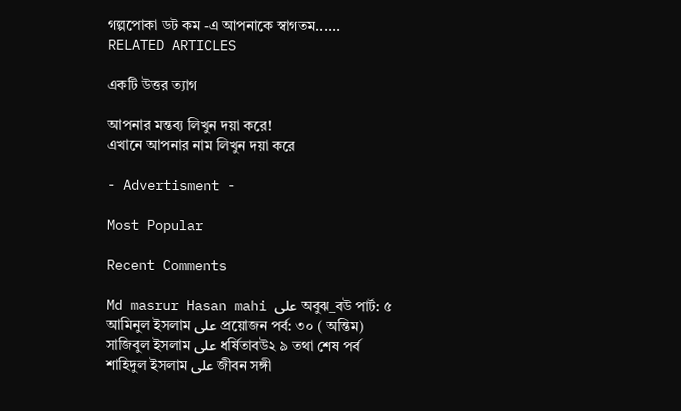গল্পপোকা ডট কম -এ আপনাকে স্বাগতম......
RELATED ARTICLES

একটি উত্তর ত্যাগ

আপনার মন্তব্য লিখুন দয়া করে!
এখানে আপনার নাম লিখুন দয়া করে

- Advertisment -

Most Popular

Recent Comments

Md masrur Hasan mahi على অবুঝ_বউ পার্ট: ৫
আমিনুল ইসলাম على প্রয়োজন পর্ব: ৩০ ( অন্তিম)
সাজিবুল ইসলাম على ধর্ষিতাবউ২ ৯ তথা শেষ পর্ব
শাহিদুল ইসলাম على জীবন সঙ্গী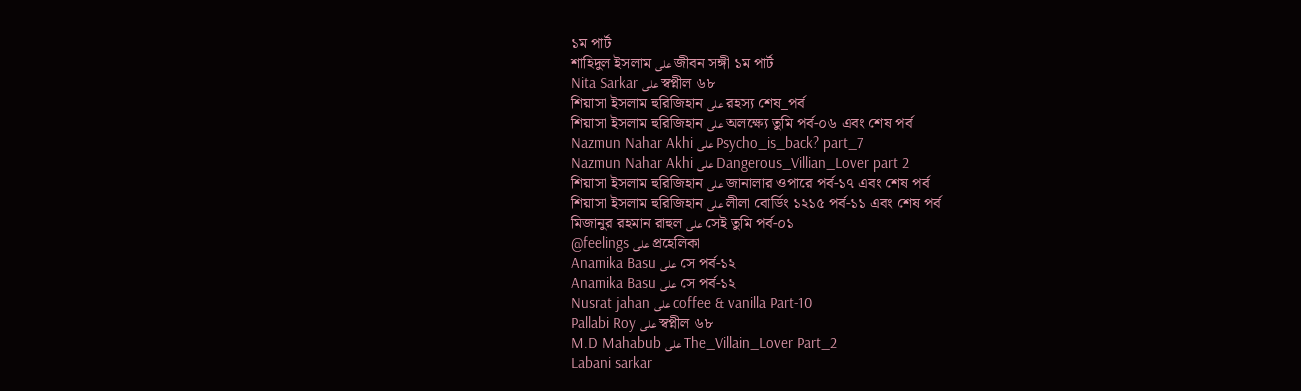১ম পার্ট
শাহিদুল ইসলাম على জীবন সঙ্গী ১ম পার্ট
Nita Sarkar على স্বপ্নীল ৬৮
শিয়াসা ইসলাম হুরিজিহান على রহস্য শেষ_পর্ব
শিয়াসা ইসলাম হুরিজিহান على অলক্ষ্যে তুমি পর্ব-০৬ এবং শেষ পর্ব
Nazmun Nahar Akhi على Psycho_is_back? part_7
Nazmun Nahar Akhi على Dangerous_Villian_Lover part 2
শিয়াসা ইসলাম হুরিজিহান على জানালার ওপারে পর্ব-১৭ এবং শেষ পর্ব
শিয়াসা ইসলাম হুরিজিহান على লীলা বোর্ডিং ১২১৫ পর্ব-১১ এবং শেষ পর্ব
মিজানুর রহমান রাহুল على সেই তুমি পর্ব-০১
@feelings على প্রহেলিকা
Anamika Basu على সে পর্ব-১২
Anamika Basu على সে পর্ব-১২
Nusrat jahan على coffee & vanilla Part-10
Pallabi Roy على স্বপ্নীল ৬৮
M.D Mahabub على The_Villain_Lover Part_2
Labani sarkar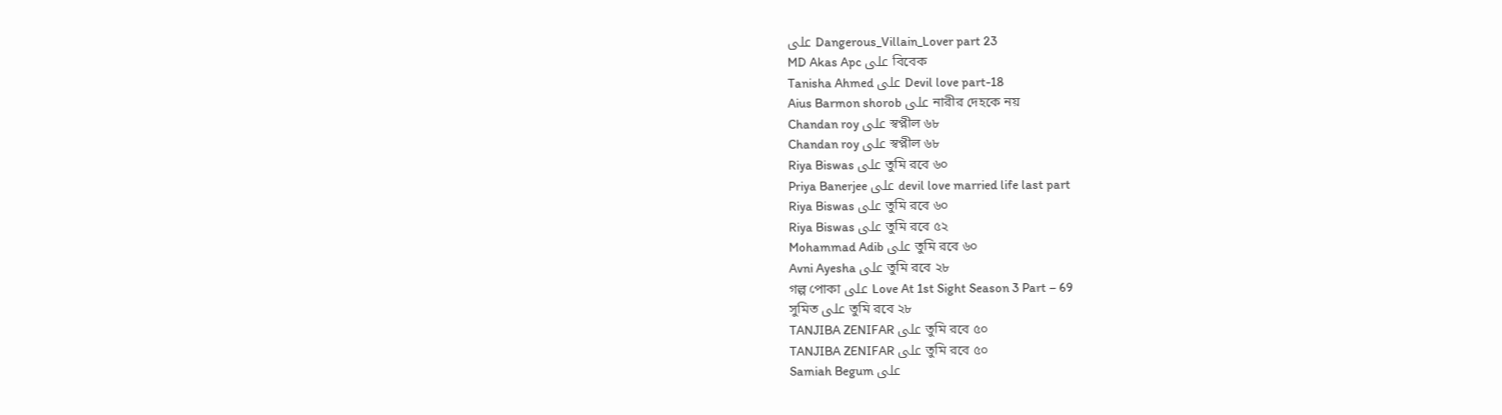على Dangerous_Villain_Lover part 23
MD Akas Apc على বিবেক
Tanisha Ahmed على Devil love part-18
Aius Barmon shorob على নারীর দেহকে নয়
Chandan roy على স্বপ্নীল ৬৮
Chandan roy على স্বপ্নীল ৬৮
Riya Biswas على তুমি রবে ৬০
Priya Banerjee على devil love married life last part
Riya Biswas على তুমি রবে ৬০
Riya Biswas على তুমি রবে ৫২
Mohammad Adib على তুমি রবে ৬০
Avni Ayesha على তুমি রবে ২৮
গল্প পোকা على Love At 1st Sight Season 3 Part – 69
সুমিত على তুমি রবে ২৮
TANJIBA ZENIFAR على তুমি রবে ৫০
TANJIBA ZENIFAR على তুমি রবে ৫০
Samiah Begum على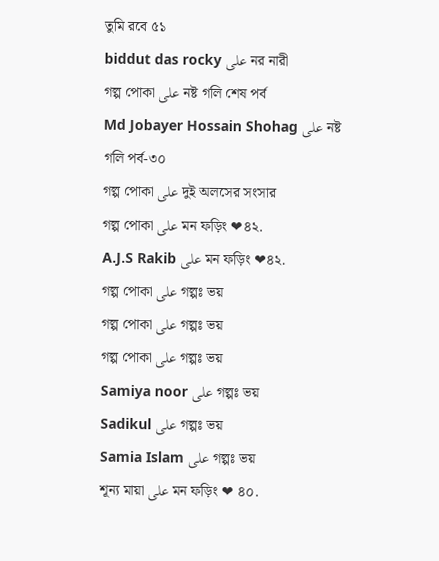তুমি রবে ৫১
biddut das rocky على নর নারী
গল্প পোকা على নষ্ট গলি শেষ পর্ব
Md Jobayer Hossain Shohag على নষ্ট গলি পর্ব-৩০
গল্প পোকা على দুই অলসের সংসার
গল্প পোকা على মন ফড়িং ❤৪২.
A.J.S Rakib على মন ফড়িং ❤৪২.
গল্প পোকা على গল্পঃ ভয়
গল্প পোকা على গল্পঃ ভয়
গল্প পোকা على গল্পঃ ভয়
Samiya noor على গল্পঃ ভয়
Sadikul على গল্পঃ ভয়
Samia Islam على গল্পঃ ভয়
শূন্য মায়া على মন ফড়িং ❤ ৪০.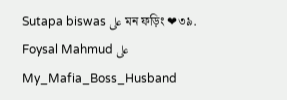Sutapa biswas على মন ফড়িং ❤৩৯.
Foysal Mahmud على My_Mafia_Boss_Husband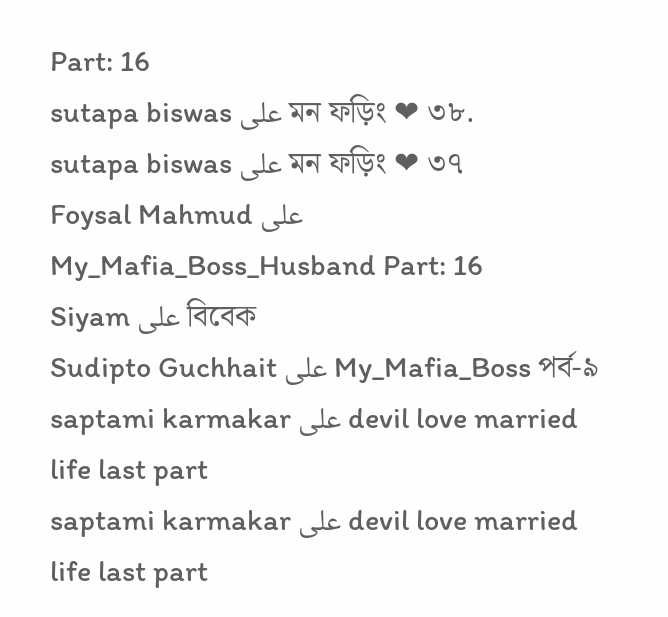Part: 16
sutapa biswas على মন ফড়িং ❤ ৩৮.
sutapa biswas على মন ফড়িং ❤ ৩৭
Foysal Mahmud على My_Mafia_Boss_Husband Part: 16
Siyam على বিবেক
Sudipto Guchhait على My_Mafia_Boss পর্ব-৯
saptami karmakar على devil love married life last part
saptami karmakar على devil love married life last part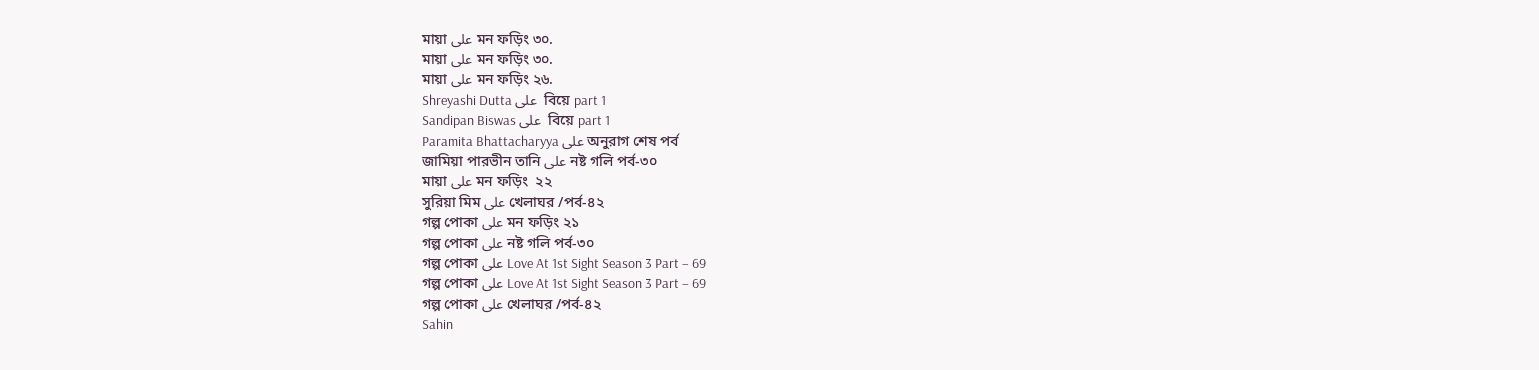মায়া على মন ফড়িং ৩০.
মায়া على মন ফড়িং ৩০.
মায়া على মন ফড়িং ২৬.
Shreyashi Dutta على  বিয়ে part 1
Sandipan Biswas على  বিয়ে part 1
Paramita Bhattacharyya على অনুরাগ শেষ পর্ব
জামিয়া পারভীন তানি على নষ্ট গলি পর্ব-৩০
মায়া على মন ফড়িং  ২২
সুরিয়া মিম على খেলাঘর /পর্ব-৪২
গল্প পোকা على মন ফড়িং ২১
গল্প পোকা على নষ্ট গলি পর্ব-৩০
গল্প পোকা على Love At 1st Sight Season 3 Part – 69
গল্প পোকা على Love At 1st Sight Season 3 Part – 69
গল্প পোকা على খেলাঘর /পর্ব-৪২
Sahin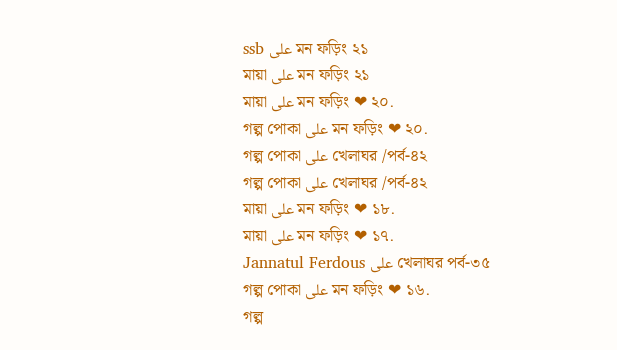ssb على মন ফড়িং ২১
মায়া على মন ফড়িং ২১
মায়া على মন ফড়িং ❤ ২০.
গল্প পোকা على মন ফড়িং ❤ ২০.
গল্প পোকা على খেলাঘর /পর্ব-৪২
গল্প পোকা على খেলাঘর /পর্ব-৪২
মায়া على মন ফড়িং ❤ ১৮.
মায়া على মন ফড়িং ❤ ১৭.
Jannatul Ferdous على খেলাঘর পর্ব-৩৫
গল্প পোকা على মন ফড়িং ❤ ১৬.
গল্প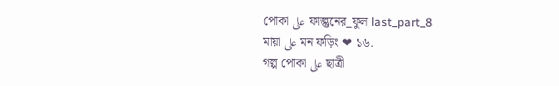পোকা على ফাল্গুনের_ফুল last_part_8
মায়া على মন ফড়িং ❤ ১৬.
গল্প পোকা على ছাত্রী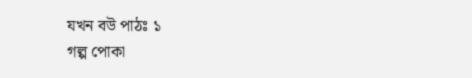যখন বউ পাঠঃ ১
গল্প পোকা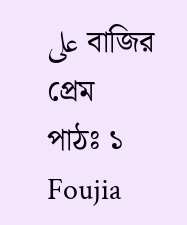على বাজির প্রেম পাঠঃ ১
Foujia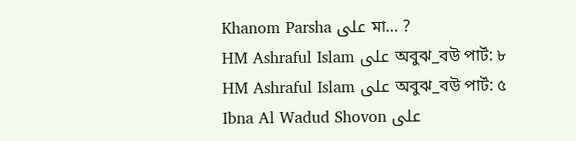Khanom Parsha على মা… ?
HM Ashraful Islam على অবুঝ_বউ পার্ট: ৮
HM Ashraful Islam على অবুঝ_বউ পার্ট: ৫
Ibna Al Wadud Shovon على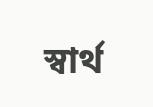স্বার্থ